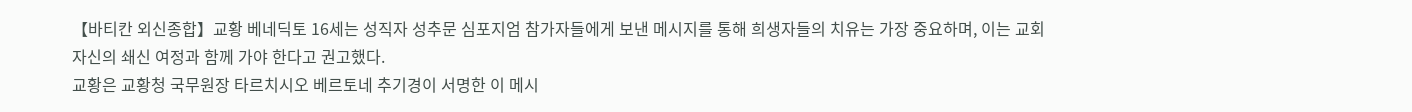【바티칸 외신종합】교황 베네딕토 16세는 성직자 성추문 심포지엄 참가자들에게 보낸 메시지를 통해 희생자들의 치유는 가장 중요하며, 이는 교회 자신의 쇄신 여정과 함께 가야 한다고 권고했다.
교황은 교황청 국무원장 타르치시오 베르토네 추기경이 서명한 이 메시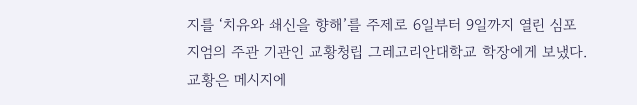지를 ‘치유와 쇄신을 향해’를 주제로 6일부터 9일까지 열린 심포지엄의 주관 기관인 교황청립 그레고리안대학교 학장에게 보냈다.
교황은 메시지에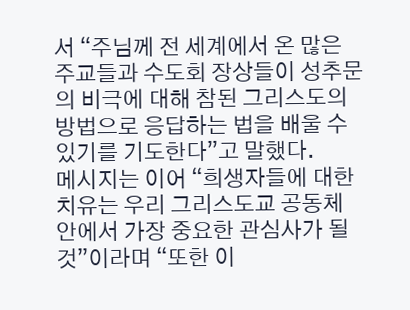서 “주님께 전 세계에서 온 많은 주교들과 수도회 장상들이 성추문의 비극에 대해 참된 그리스도의 방법으로 응답하는 법을 배울 수 있기를 기도한다”고 말했다.
메시지는 이어 “희생자들에 대한 치유는 우리 그리스도교 공동체 안에서 가장 중요한 관심사가 될 것”이라며 “또한 이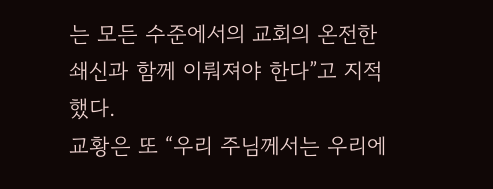는 모든 수준에서의 교회의 온전한 쇄신과 함께 이뤄져야 한다”고 지적했다.
교황은 또 “우리 주님께서는 우리에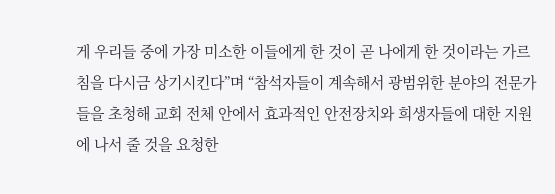게 우리들 중에 가장 미소한 이들에게 한 것이 곧 나에게 한 것이라는 가르침을 다시금 상기시킨다”며 “참석자들이 계속해서 광범위한 분야의 전문가들을 초청해 교회 전체 안에서 효과적인 안전장치와 희생자들에 대한 지원에 나서 줄 것을 요청한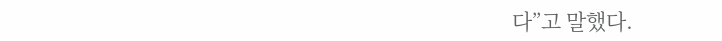다”고 말했다.